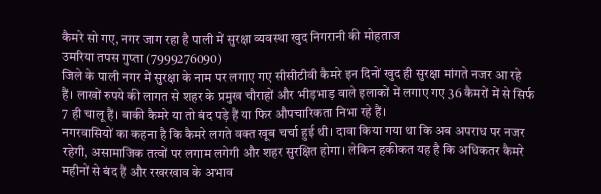कैमरे सो गए, नगर जाग रहा है पाली में सुरक्षा व्यवस्था खुद निगरानी की मोहताज
उमरिया तपस गुप्ता (7999276090)
जिले के पाली नगर में सुरक्षा के नाम पर लगाए गए सीसीटीवी कैमरे इन दिनों खुद ही सुरक्षा मांगते नजर आ रहे हैं। लाखों रुपये की लागत से शहर के प्रमुख चौराहों और भीड़भाड़ वाले इलाकों में लगाए गए 36 कैमरों में से सिर्फ 7 ही चालू हैं। बाकी कैमरे या तो बंद पड़े हैं या फिर औपचारिकता निभा रहे हैं।
नगरवासियों का कहना है कि कैमरे लगते वक्त खूब चर्चा हुई थी। दावा किया गया था कि अब अपराध पर नजर रहेगी, असामाजिक तत्वों पर लगाम लगेगी और शहर सुरक्षित होगा। लेकिन हकीकत यह है कि अधिकतर कैमरे महीनों से बंद हैं और रखरखाव के अभाव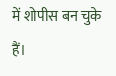में शोपीस बन चुके हैं।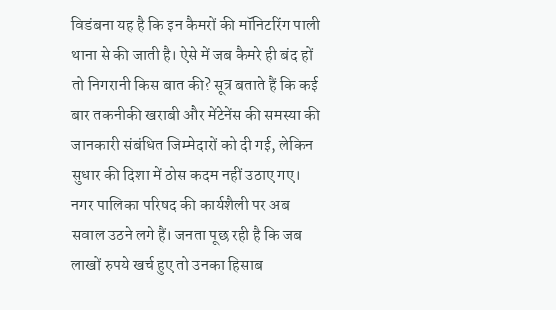विडंबना यह है कि इन कैमरों की मॉनिटरिंग पाली थाना से की जाती है। ऐसे में जब कैमरे ही बंद हों तो निगरानी किस बात की? सूत्र बताते हैं कि कई बार तकनीकी खराबी और मेंटेनेंस की समस्या की जानकारी संबंधित जिम्मेदारों को दी गई, लेकिन सुधार की दिशा में ठोस कदम नहीं उठाए गए।
नगर पालिका परिषद की कार्यशैली पर अब सवाल उठने लगे हैं। जनता पूछ रही है कि जब लाखों रुपये खर्च हुए तो उनका हिसाब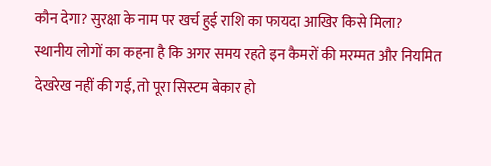कौन देगा? सुरक्षा के नाम पर खर्च हुई राशि का फायदा आखिर किसे मिला?
स्थानीय लोगों का कहना है कि अगर समय रहते इन कैमरों की मरम्मत और नियमित देखरेख नहीं की गई, तो पूरा सिस्टम बेकार हो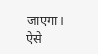जाएगा। ऐसे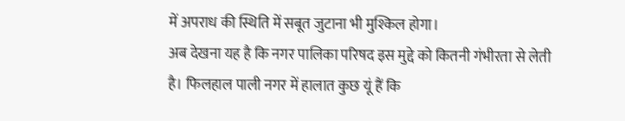में अपराध की स्थिति में सबूत जुटाना भी मुश्किल होगा।
अब देखना यह है कि नगर पालिका परिषद इस मुद्दे को कितनी गंभीरता से लेती है। फिलहाल पाली नगर में हालात कुछ यूं हैं कि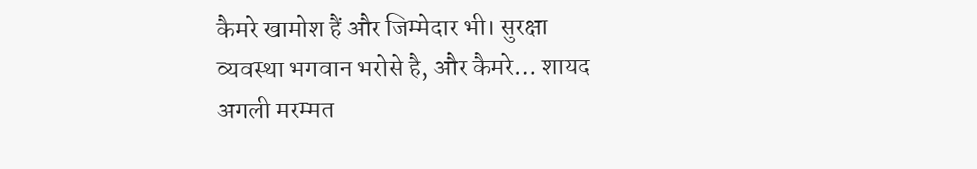कैमरे खामोश हैं और जिम्मेदार भी। सुरक्षा व्यवस्था भगवान भरोसे है, और कैमरे… शायद अगली मरम्मत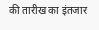की तारीख का इंतजार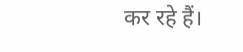कर रहे हैं।